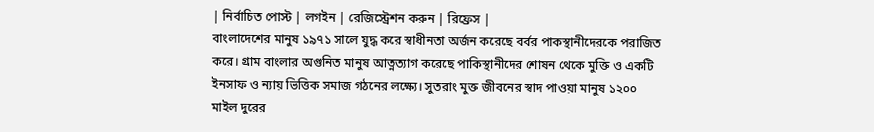| নির্বাচিত পোস্ট | লগইন | রেজিস্ট্রেশন করুন | রিফ্রেস |
বাংলাদেশের মানুষ ১৯৭১ সালে যুদ্ধ করে স্বাধীনতা অর্জন করেছে বর্বর পাকস্থানীদেরকে পরাজিত করে। গ্রাম বাংলার অগুনিত মানুষ আত্নত্যাগ করেছে পাকিস্থানীদের শোষন থেকে মুক্তি ও একটি ইনসাফ ও ন্যায় ভিত্তিক সমাজ গঠনের লক্ষ্যে। সুতরাং মুক্ত জীবনের স্বাদ পাওয়া মানুষ ১২০০ মাইল দুরের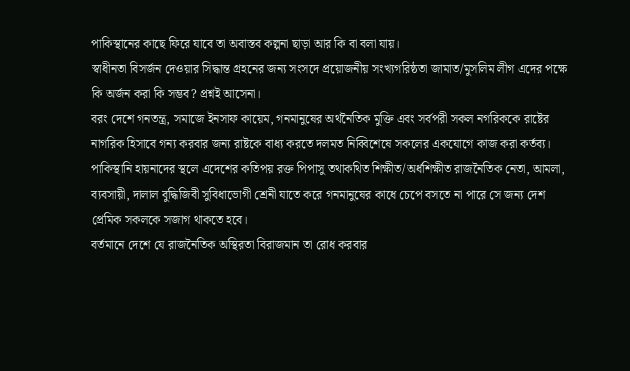পাকিস্থানের কাছে ফিরে যাবে তা অবাস্তব কল্পনা ছাড়া আর কি বা বলা যায়।
স্বাধীনতা বিসর্জন দেওয়ার সিদ্ধান্ত গ্রহনের জন্য সংসদে প্রয়োজনীয় সংখ্যগরিষ্ঠতা জামাত/মুসলিম লীগ এদের পক্ষে কি অর্জন করা কি সম্ভব? প্রশ্নই আসেনা।
বরং দেশে গনতন্ত্র, সমাজে ইনসাফ কায়েম, গনমানুষের অর্থনৈতিক মুক্তি এবং সর্বপরী সকল নগরিককে রাষ্টের নাগরিক হিসাবে গন্য করবার জন্য রাষ্টকে বাধ্য করতে দলমত নিব্বিশেষে সকলের একযোগে কাজ করা কর্তব্য।
পাকিস্থানি হায়নাদের স্থলে এদেশের কতিপয় রক্ত পিপাসু তথাকথিত শিক্ষীত/অর্ধশিক্ষীত রাজনৈতিক নেতা, আমলা, ব্যবসায়ী, দালাল বুদ্ধিজিবী সুবিধাভোগী শ্রেনী যাতে করে গনমানুষের কাধে চেপে বসতে না পারে সে জন্য দেশ প্রেমিক সকলকে সজাগ থাকতে হবে।
বর্তমানে দেশে যে রাজনৈতিক অস্থিরতা বিরাজমান তা রোধ করবার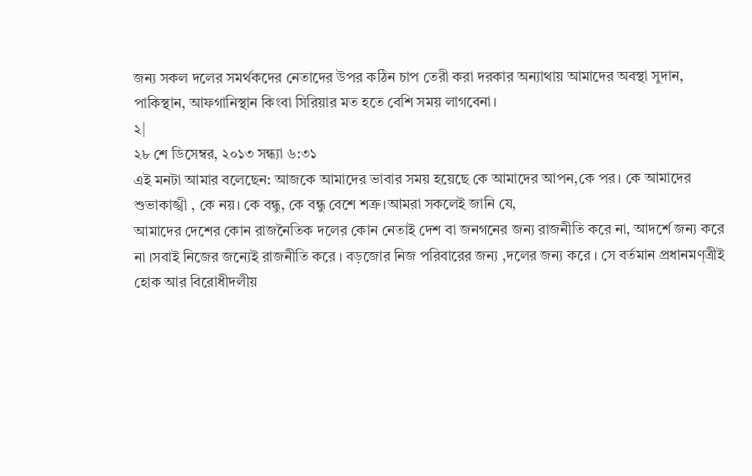জন্য সকল দলের সমর্থকদের নেতাদের উপর কঠিন চাপ তেরী করা দরকার অন্যাথায় আমাদের অবস্থা সুদান, পাকিস্থান, আফগানিস্থান কিংবা সিরিয়ার মত হতে বেশি সময় লাগবেনা।
২|
২৮ শে ডিসেম্বর, ২০১৩ সন্ধ্যা ৬:৩১
এই মনটা আমার বলেছেন: আজকে আমাদের ভাবার সময় হয়েছে কে আমাদের আপন,কে পর। কে আমাদের শুভাকাঙ্খী , কে নয়। কে বন্ধু, কে বন্ধু বেশে শত্রু।আমরা সকলেই জানি যে,
আমাদের দেশের কোন রাজনৈতিক দলের কোন নেতাই দেশ বা জনগনের জন্য রাজনীতি করে না, আদর্শে জন্য করে না ।সবাই নিজের জন্যেই রাজনীতি করে । বড়জোর নিজ পরিবারের জন্য ,দলের জন্য করে । সে বর্তমান প্রধানমণ্ত্রীই হোক আর বিরোধীদলীয়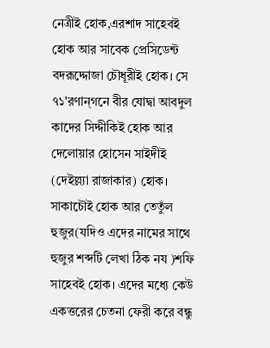নেত্রীই হোক,এরশাদ সাহেবই হোক আর সাবেক প্রেসিডেন্ট বদরূদ্দোজা চৌধূরীই হোক। সে ৭১'রণান্গনে বীর যোদ্বা আবদুল কাদের সিদ্দীকিই হোক আর দেলোয়ার হোসেন সাইদীই (দেইল্ল্যা রাজাকার) হোক। সাকাচৌই হোক আর তেতুঁল হুজুর(যদিও এদের নামের সাথে হুজুর শব্দটি লেখা ঠিক নয )শফি সাহেবই হোক। এদের মধ্যে কেউ একত্তরের চেতনা ফেরী করে বন্ধু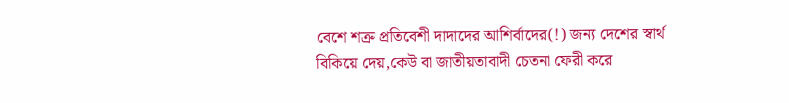বেশে শত্রু প্রতিবেশী দাদাদের আশির্বাদের(!) জন্য দেশের স্বার্থ বিকিয়ে দেয়,কেউ বা জাতীয়তাবাদী চেতনা ফেরী করে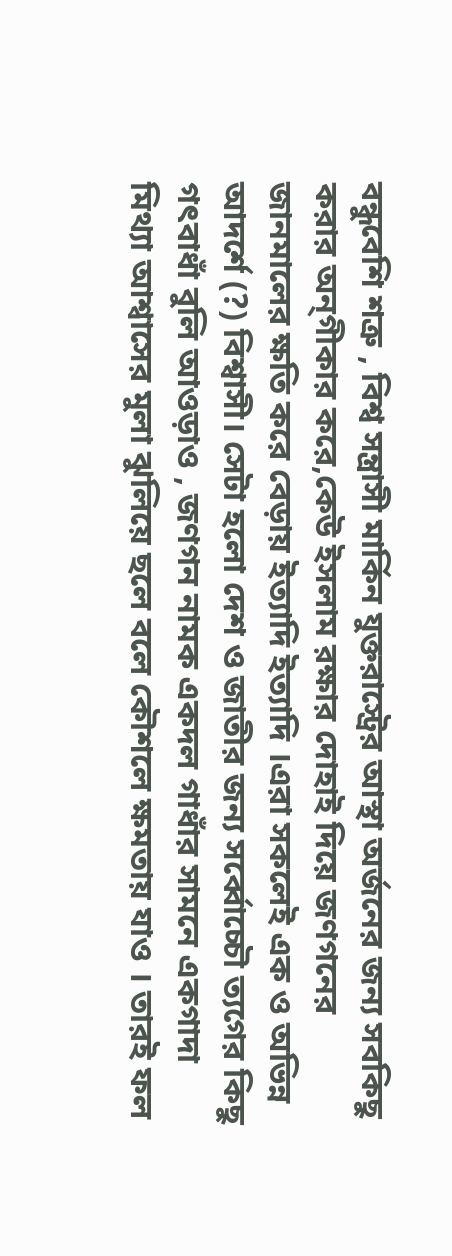বন্ধুবেশি শত্রু , বিশ্ব সন্ত্রাসী মার্কিন যুক্তরাস্ট্রের আস্থা অর্জনের জন্য সবকিছু করার অন্গীকার করে,কেউ ইসলাম রক্ষার দোহাই দিয়ে জণগনের জানমালের ক্ষতি করে বেড়ায় ইত্যাদি ইত্যাদি ।এরা সকলেই এক ও অভিন্ন আদর্শে (?) বিশ্বাসী। সেটা হলো দেশ ও জাতীর জন্য সর্ব্বোচ্চৌ ত্যগের কিছু গৎবাধাঁ বুলি আওড়াও , জণগন নামক একদল গাধাঁর সামনে একগাদা মিথ্যা আশ্বাসের মুলা ঝুলিয়ে ছলে বলে কৌশলে ক্ষমতায় যাও । তারই ফল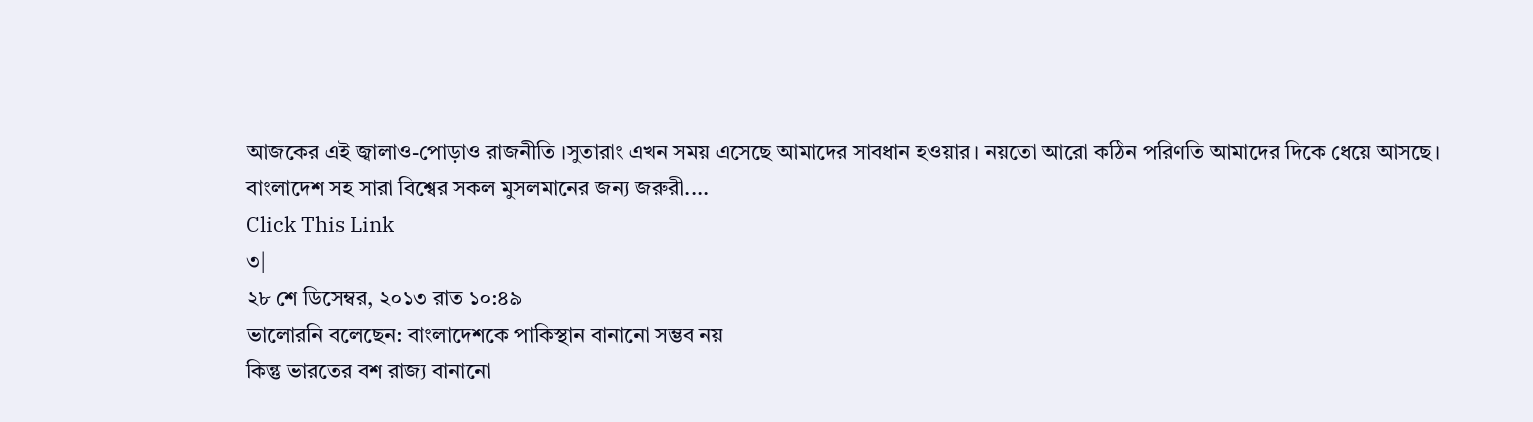আজকের এই জ্বালাও-পোড়াও রাজনীতি ।সুতারাং এখন সময় এসেছে আমাদের সাবধান হওয়ার। নয়তো আরো কঠিন পরিণতি আমাদের দিকে ধেয়ে আসছে।
বাংলাদেশ সহ সারা বিশ্বের সকল মুসলমানের জন্য জরুরী....
Click This Link
৩|
২৮ শে ডিসেম্বর, ২০১৩ রাত ১০:৪৯
ভালোরনি বলেছেন: বাংলাদেশকে পাকিস্থান বানানো সম্ভব নয়
কিন্তু ভারতের বশ রাজ্য বানানো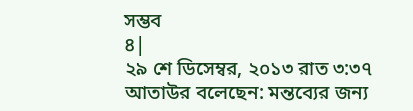সম্ভব
৪|
২৯ শে ডিসেম্বর, ২০১৩ রাত ৩:৩৭
আতাউর বলেছেন: মন্তব্যের জন্য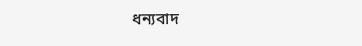ধন্যবাদ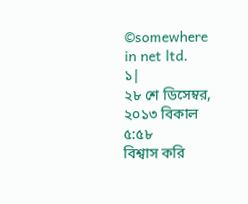©somewhere in net ltd.
১|
২৮ শে ডিসেম্বর, ২০১৩ বিকাল ৫:৫৮
বিশ্বাস করি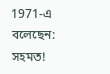1971-এ বলেছেন: সহমত!